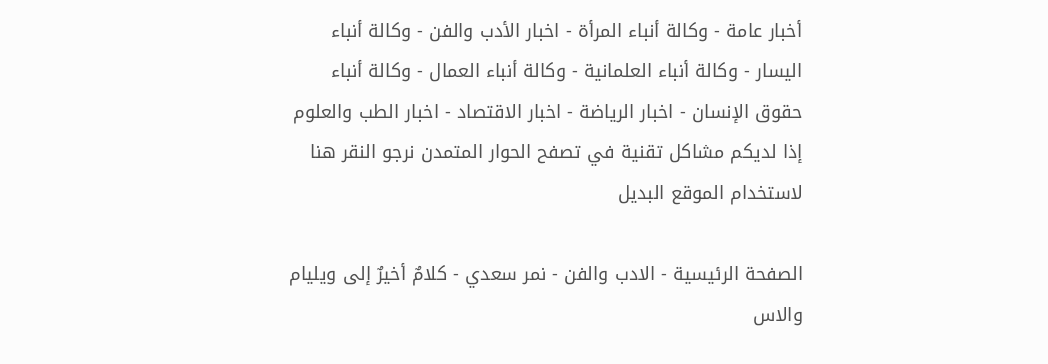أخبار عامة - وكالة أنباء المرأة - اخبار الأدب والفن - وكالة أنباء اليسار - وكالة أنباء العلمانية - وكالة أنباء العمال - وكالة أنباء حقوق الإنسان - اخبار الرياضة - اخبار الاقتصاد - اخبار الطب والعلوم
إذا لديكم مشاكل تقنية في تصفح الحوار المتمدن نرجو النقر هنا لاستخدام الموقع البديل

الصفحة الرئيسية - الادب والفن - نمر سعدي - كلامٌ أخيرٌ إلى ويليام والاس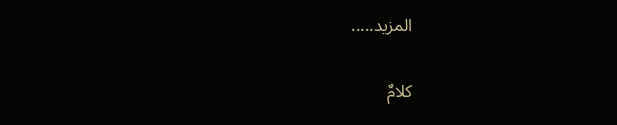المزيد.....

كلامٌ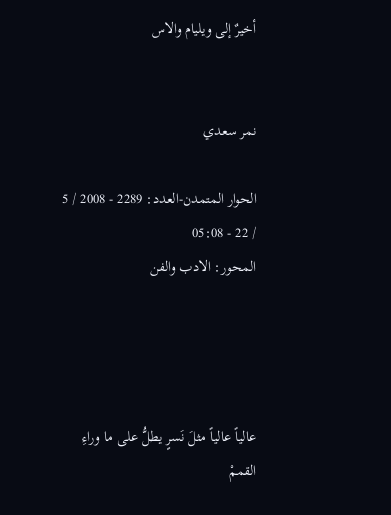أخيرٌ إلى ويليام والاس


نمر سعدي

الحوار المتمدن-العدد: 2289 - 2008 / 5 / 22 - 05:08
المحور: الادب والفن




عالياً عالياً مثلَ نَسرٍ يطلُّ على ما وراءِ القممْ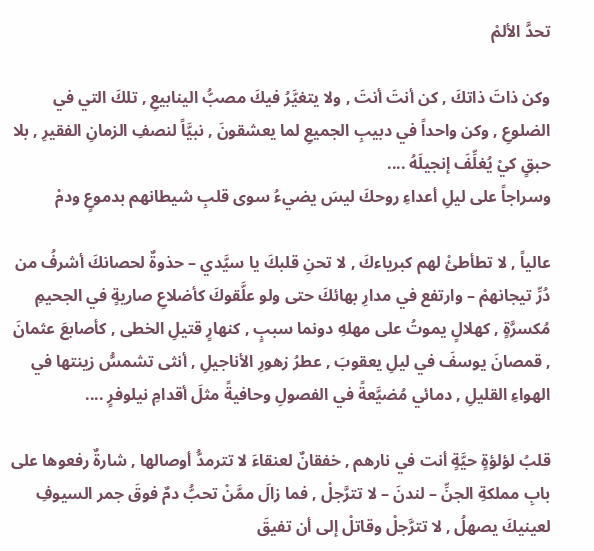تحدَّ الألمْ

وكن ذاتَ ذاتكَ , كن أنتَ أنتَ , ولا يتغيَّرُ فيكَ مصبُّ الينابيعِ , تلكَ التي في الضلوعِ , وكن واحداً في دبيبِ الجميعِ لما يعشقونَ , نبيَّاً لنصفِ الزمانِ الفقيرِ , بلا حبقٍ كيْ يُغلِّفَ إنجيلَهُ ....
وسراجاً على ليلِ أعداءِ روحكَ ليسَ يضيءُ سوى قلبِ شيطانهم بدموعٍ ودمْ

عالياً , لا تطأطئْ لهم كبرياءكَ , لا تحنِ قلبكَ يا سيَّدي – حذوةٌ لحصانكَ أشرفُ من دُرِّ تيجانهمْ – وارتفع في مدارِ بهائكَ حتى ولو علَّقوكَ كأضلاعِ صاريةٍ في الجحيمِ مُكسرَّةٍ , كهلالٍ يموتُ على مهلهِ دونما سببٍ , كنهارٍ قتيلِ الخطى , كأصابعَ عثمانَ , قمصانَ يوسفَ في ليلِ يعقوبَ , عطرُ زهورِ الأناجيلِ , أنثى تشمسُّ زينتها في الهواءِ القليلِ , دمائي مُضيَّعةً في الفصولِ وحافيةً مثلَ أقدامِ نيلوفرٍ ....

قلبُ لؤلؤةٍ حيَّةٍ أنت في نارهم , خفقانٌ لعنقاءَ لا تترمدُّ أوصالها , شارةٌ رفعوها على بابِ مملكةِ الجنِّ – لندنَ – لا تترَّجلْ , فما زالَ ممَّنْ تحبُّ دمٌ فوقَ جمر السيوفِ لعينيكَ يصهلُ , لا تترَّجلْ وقاتلْ إلى أن تفيقَ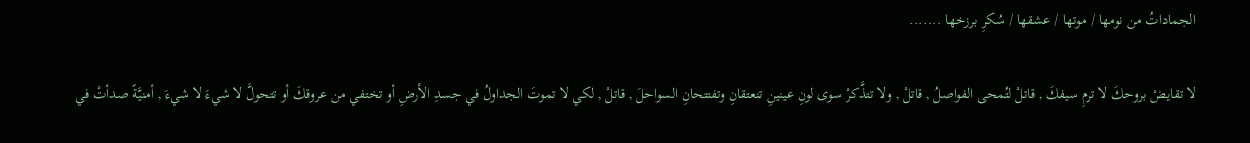الجماداتُ من نومها / موتها / عشقها / سُكرِ برزخها .......

لا تقايضْ بروحكَ لا ترمِ سيفكَ , قاتلْ لتُمحى الفواصلُ , قاتلْ , ولا تتذَّكرْ سوى لونِ عينينِ تنعتقانِ وتفتتحانِ السواحلَ , قاتلْ , لكي لا تموتَ الجداولُ في جسدِ الأرضِ أو تختفي من عروقكَ أو تتحولَّ لا شيءَ لا شيءَ , أمنيَّةً صدأتْ في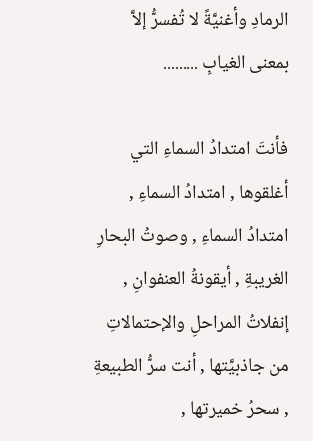الرمادِ وأغنيَّةً لا تُفسرُّ إلاَّ بمعنى الغيابِ .........

فأنتَ امتدادُ السماءِ التي أغلقوها , امتدادُ السماءِ , امتدادُ السماءِ , وصوتُ البحارِ الغريبةِ , أيقونةُ العنفوانِ , إنفلاتُ المراحلِ والإحتمالاتِ من جاذبيَّتها , أنت سرُّ الطبيعةِ , سحرُ خميرتها ,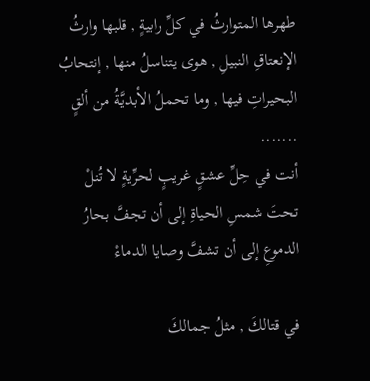طهرها المتوارثُ في كلِّ رابيةٍ , قلبها وارثُ الإنعتاقِ النبيلِ , هوى يتناسلُ منها , إنتحابُ البحيراتِ فيها , وما تحملُ الأبديَّةُ من ألقٍ .......
أنت في حِلِّ عشقٍ غريبٍ لحرِّيةٍ لا تُنلْ تحتَ شمسِ الحياةِ إلى أن تجفَّ بحارُ الدموعِ إلى أن تشفَّ وصايا الدماءْ

في قتالكَ , مثلُ جمالكَ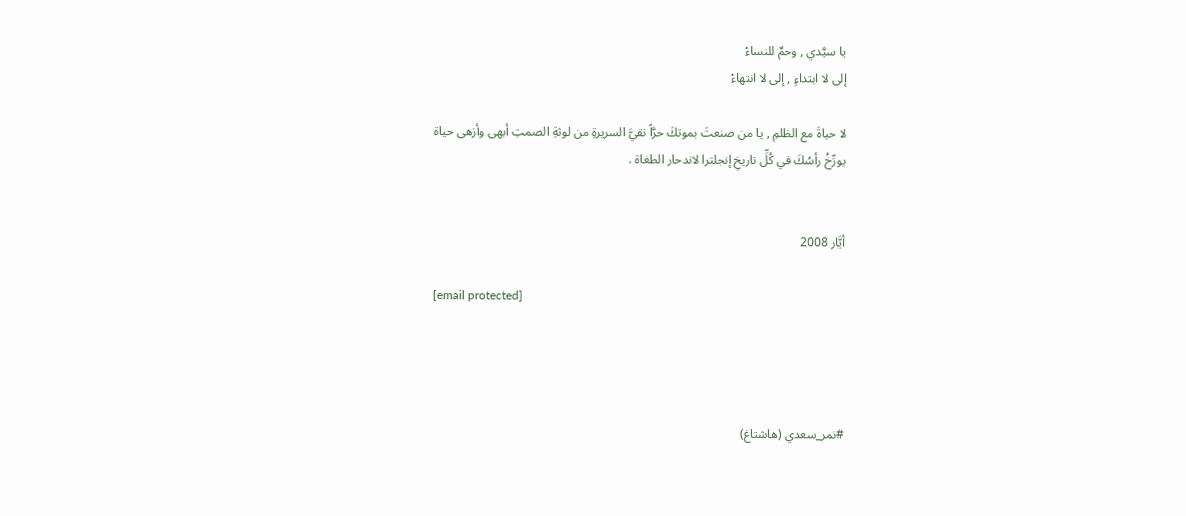يا سيَّدي , وحمٌ للنساءْ
إلى لا ابتداءٍ , إلى لا انتهاءْ

لا حياةَ مع الظلمِ , يا من صنعتَ بموتكَ حرَّاً نقيَّ السريرةِ من لوثةِ الصمتِ أبهى وأزهى حياة
يورِّخُ رأسُكَ في كُلِّ تاريخِ إنجلترا لاندحار الطغاة .


أيَّار 2008

[email protected]




#نمر_سعدي (هاشتاغ)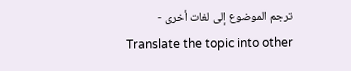ترجم الموضوع إلى لغات أخرى - Translate the topic into other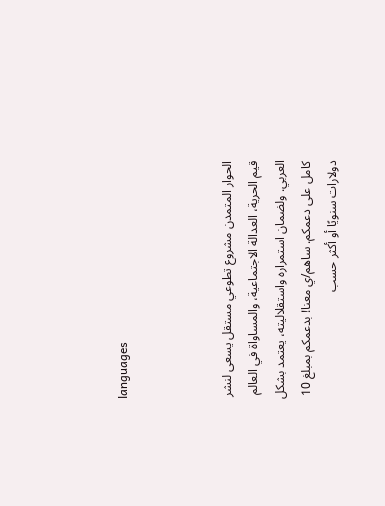languages



الحوار المتمدن مشروع تطوعي مستقل يسعى لنشر قيم الحرية، العدالة الاجتماعية، والمساواة في العالم العربي. ولضمان استمراره واستقلاليته، يعتمد بشكل كامل على دعمكم. ساهم/ي معنا! بدعمكم بمبلغ 10 دولارات سنويًا أو أكثر حسب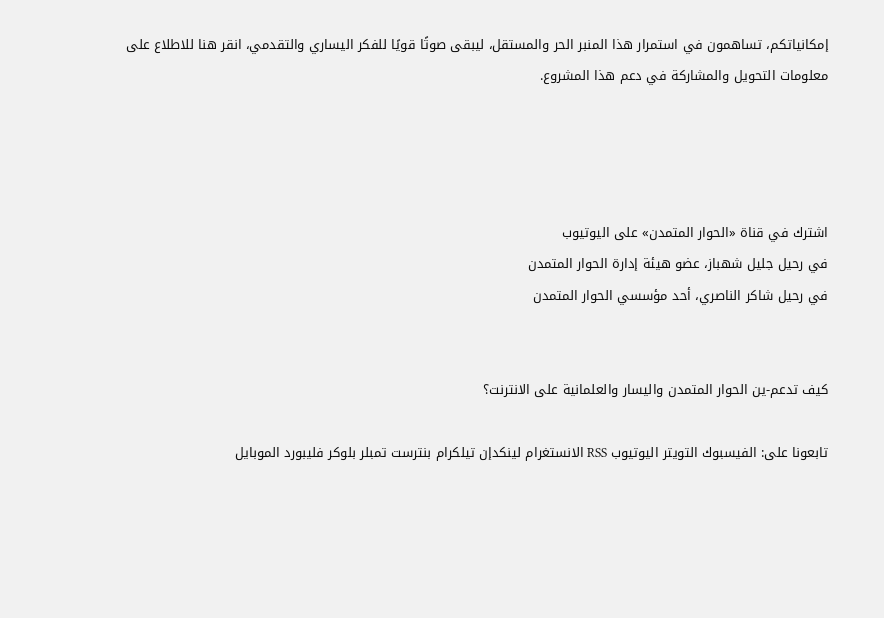إمكانياتكم، تساهمون في استمرار هذا المنبر الحر والمستقل، ليبقى صوتًا قويًا للفكر اليساري والتقدمي، انقر هنا للاطلاع على معلومات التحويل والمشاركة في دعم هذا المشروع.




اشترك في قناة «الحوار المتمدن» على اليوتيوب
في رحيل جليل شهباز، عضو هيئة إدارة الحوار المتمدن
في رحيل شاكر الناصري، أحد مؤسسي الحوار المتمدن


كيف تدعم-ين الحوار المتمدن واليسار والعلمانية على الانترنت؟

تابعونا على: الفيسبوك التويتر اليوتيوب RSS الانستغرام لينكدإن تيلكرام بنترست تمبلر بلوكر فليبورد الموبايل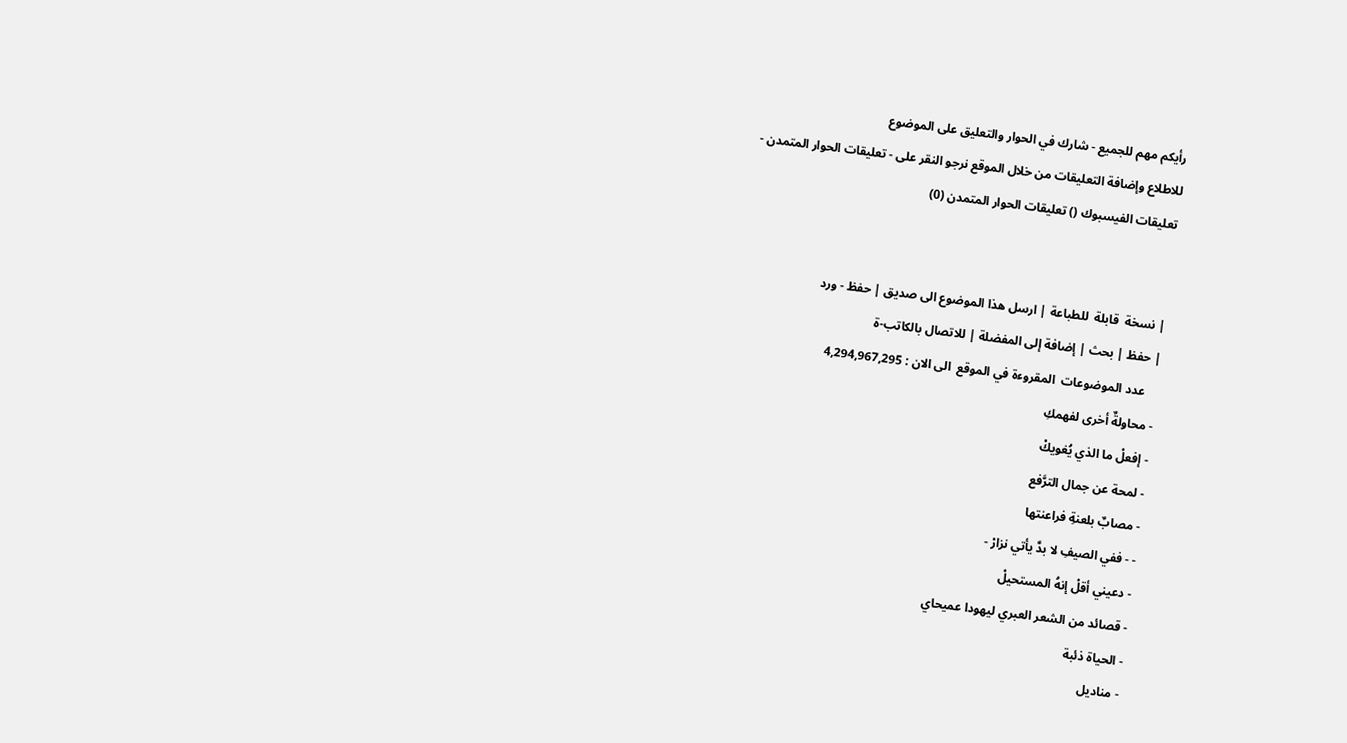رأيكم مهم للجميع - شارك في الحوار والتعليق على الموضوع
للاطلاع وإضافة التعليقات من خلال الموقع نرجو النقر على - تعليقات الحوار المتمدن -
تعليقات الفيسبوك () تعليقات الحوار المتمدن (0)


| نسخة  قابلة  للطباعة | ارسل هذا الموضوع الى صديق | حفظ - ورد
| حفظ | بحث | إضافة إلى المفضلة | للاتصال بالكاتب-ة
    عدد الموضوعات  المقروءة في الموقع  الى الان : 4,294,967,295
- محاولةٌ أخرى لفهمكِ
- إفعلْ ما الذي يُغويكْ
- لمحة عن جمال الترَّفع
- مصابٌ بلعنةِ فراعنتها
- - ففي الصيفِ لا بدَّ يأتي نزارْ -
- دعيني أقلْ إنهُ المستحيلْ
- قصائد من الشعر العبري ليهودا عميحاي
- الحياة ذئبة
- مناديل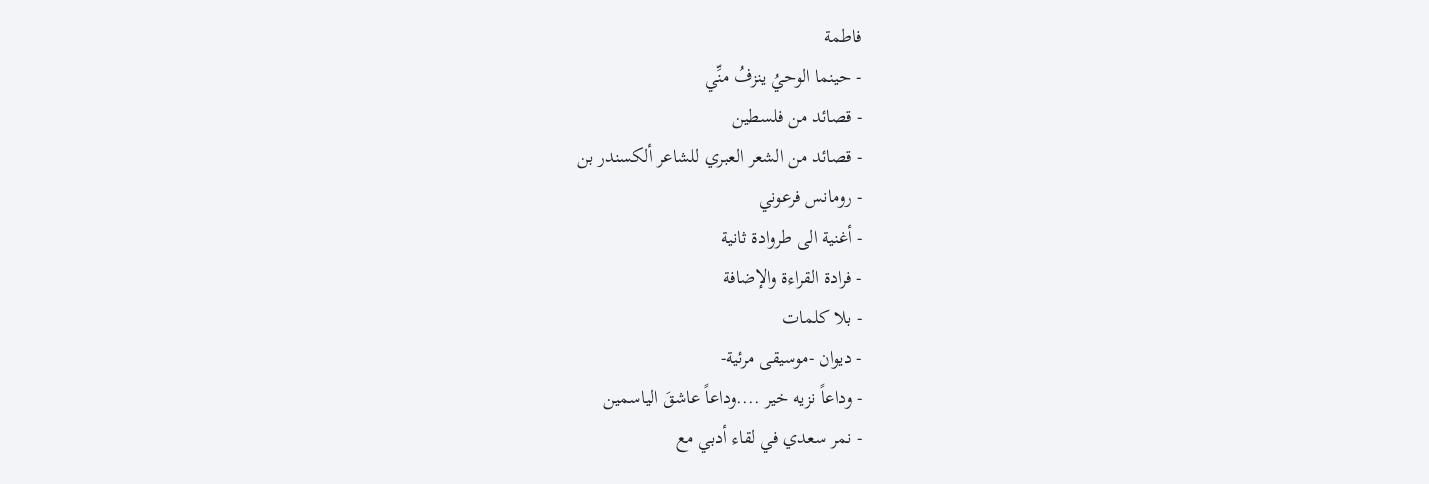فاطمة
- حينما الوحيُ ينزفُ منِّي
- قصائد من فلسطين
- قصائد من الشعر العبري للشاعر ألكسندر بن
- رومانس فرعوني
- أغنية الى طروادة ثانية
- فرادة القراءة والإضافة
- بلا كلمات
- ديوان -موسيقى مرئية-
- وداعاً نزيه خير ....وداعاً عاشقَ الياسمين
- نمر سعدي في لقاء أدبي مع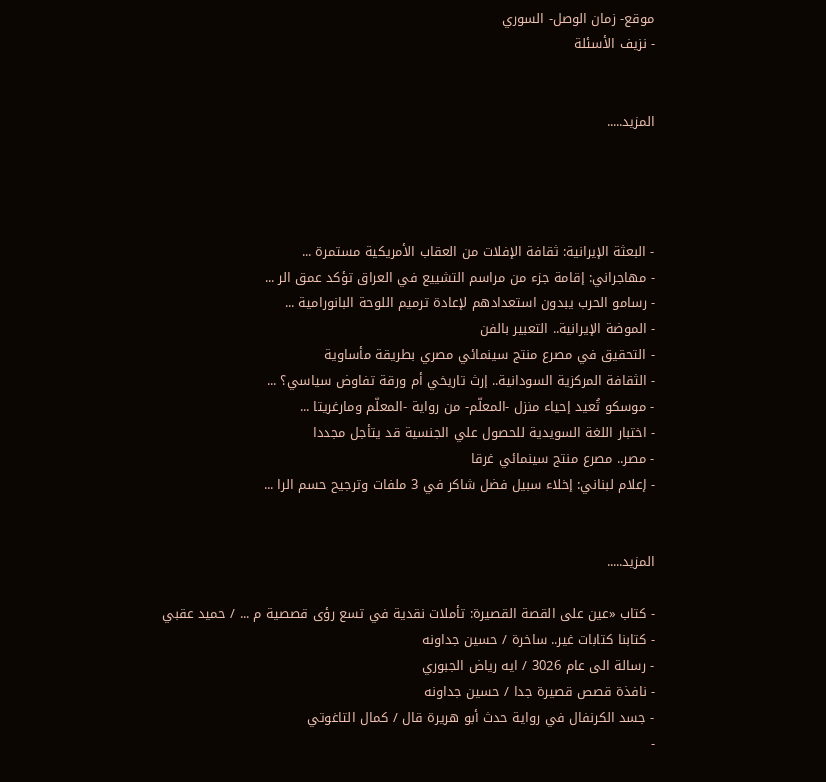موقع- زمان الوصل- السوري
- نزيف الأسئلة


المزيد.....




- البعثة الإيرانية: ثقافة الإفلات من العقاب الأمريكية مستمرة ...
- مهاجراني: إقامة جزء من مراسم التشييع في العراق تؤكد عمق الر ...
- رسامو الحرب يبدون استعدادهم لإعادة ترميم اللوحة البانورامية ...
- الموضة الإيرانية.. التعبير بالفن
- التحقيق في مصرع منتج سينمائي مصري بطريقة مأساوية
- الثقافة المركزية السودانية.. إرث تاريخي أم ورقة تفاوض سياسي؟ ...
- موسكو تُعيد إحياء منزل -المعلّم- من رواية -المعلّم ومارغريتا ...
- اختبار اللغة السويدية للحصول علي الجنسية قد يتأجل مجددا
- مصر.. مصرع منتج سينمائي غرقا
- إعلام لبناني: إخلاء سبيل فضل شاكر في 3 ملفات وترجيح حسم الرا ...


المزيد.....

- كتاب «عين على القصة القصيرة: تأملات نقدية في تسع رؤى قصصية م ... / حميد عقبي
- كتابنا كتابات غير.. ساخرة / حسين جداونه
- رسالة الى عام 3026 / ايه رياض الجبوري
- نافذة قصص قصيرة جدا / حسين جداونه
- جسد الكرنفال في رواية حدث أبو هريرة قال / كمال التاغوتي
-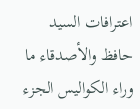اعترافات السيد حافظ والأصدقاء ما وراء الكواليس الجزء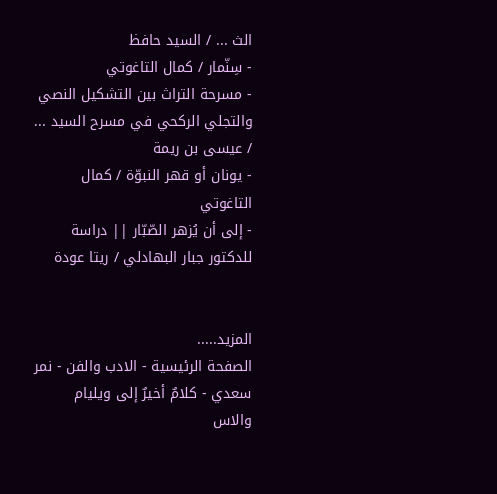الث ... / السيد حافظ
- سِنّمار / كمال التاغوتي
- مسرحة التراث بين التشكيل النصي والتجلي الركحي في مسرح السيد ... / عيسى بن ريمة
- يونان أو قهر النبوّة / كمال التاغوتي
- إلى أن يُزهر الصّبّار || دراسة للدكتور جبار البهادلي / ريتا عودة


المزيد.....
الصفحة الرئيسية - الادب والفن - نمر سعدي - كلامٌ أخيرٌ إلى ويليام والاس